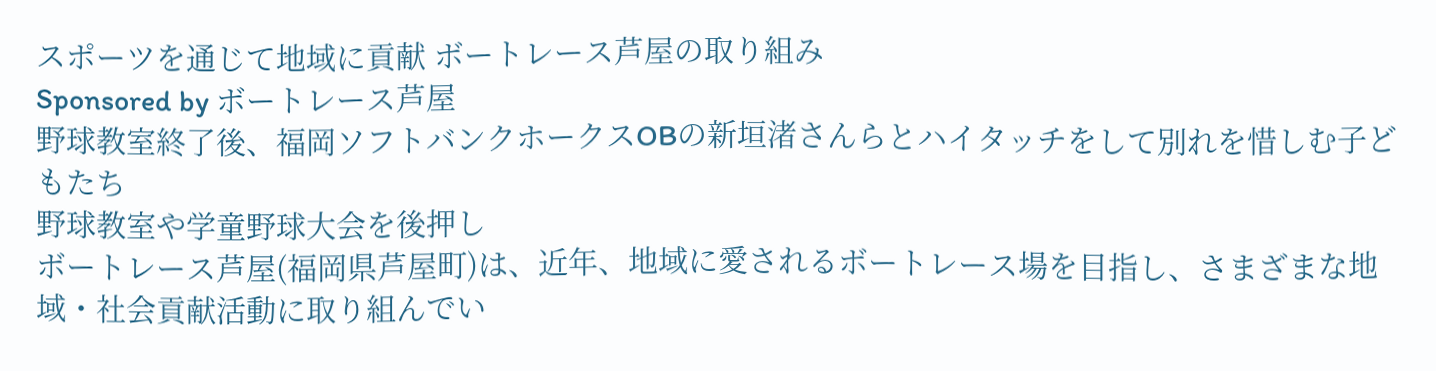スポーツを通じて地域に貢献 ボートレース芦屋の取り組み
Sponsored by ボートレース芦屋
野球教室終了後、福岡ソフトバンクホークスOBの新垣渚さんらとハイタッチをして別れを惜しむ子どもたち
野球教室や学童野球大会を後押し
ボートレース芦屋(福岡県芦屋町)は、近年、地域に愛されるボートレース場を目指し、さまざまな地域・社会貢献活動に取り組んでい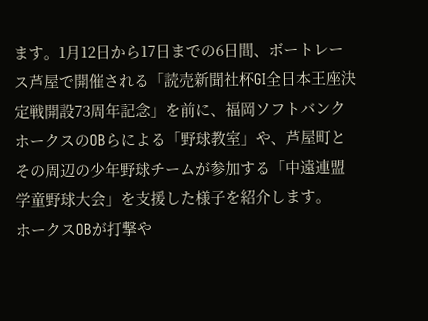ます。1月12日から17日までの6日間、ボートレース芦屋で開催される「読売新聞社杯GI全日本王座決定戦開設73周年記念」を前に、福岡ソフトバンクホークスのOBらによる「野球教室」や、芦屋町とその周辺の少年野球チームが参加する「中遠連盟学童野球大会」を支援した様子を紹介します。
ホークスOBが打撃や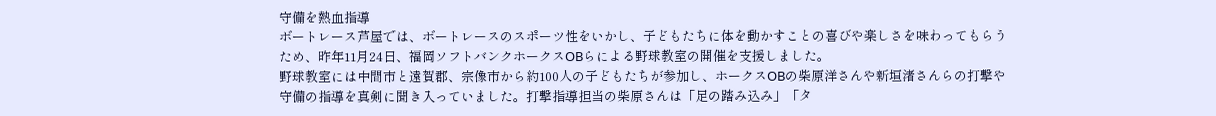守備を熱血指導
ボートレース芦屋では、ボートレースのスポーツ性をいかし、子どもたちに体を動かすことの喜びや楽しさを味わってもらうため、昨年11月24日、福岡ソフトバンクホークスOBらによる野球教室の開催を支援しました。
野球教室には中間市と遠賀郡、宗像市から約100人の子どもたちが参加し、ホークスOBの柴原洋さんや新垣渚さんらの打撃や守備の指導を真剣に聞き入っていました。打撃指導担当の柴原さんは「足の踏み込み」「タ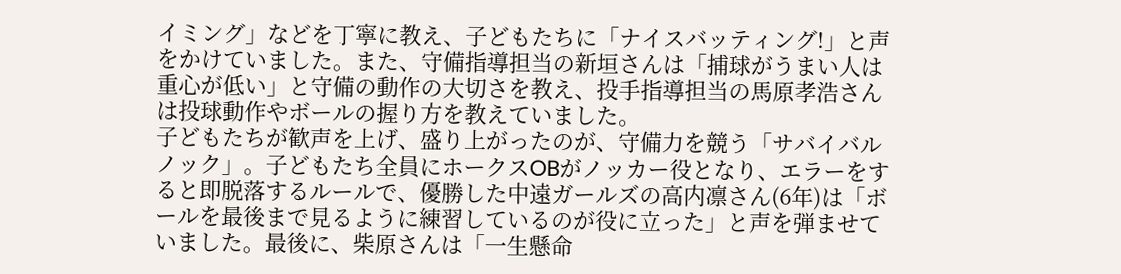イミング」などを丁寧に教え、子どもたちに「ナイスバッティング!」と声をかけていました。また、守備指導担当の新垣さんは「捕球がうまい人は重心が低い」と守備の動作の大切さを教え、投手指導担当の馬原孝浩さんは投球動作やボールの握り方を教えていました。
子どもたちが歓声を上げ、盛り上がったのが、守備力を競う「サバイバルノック」。子どもたち全員にホークスOBがノッカー役となり、エラーをすると即脱落するルールで、優勝した中遠ガールズの高内凛さん(6年)は「ボールを最後まで見るように練習しているのが役に立った」と声を弾ませていました。最後に、柴原さんは「一生懸命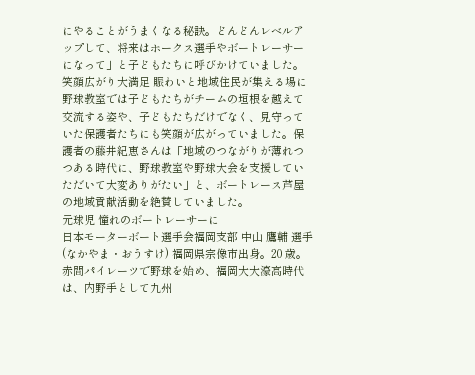にやることがうまくなる秘訣。どんどんレベルアップして、将来はホークス選手やボートレーサーになって」と子どもたちに呼びかけていました。
笑顔広がり大満足 賑わいと地域住民が集える場に
野球教室では子どもたちがチームの垣根を越えて交流する姿や、子どもたちだけでなく、見守っていた保護者たちにも笑顔が広がっていました。保護者の藤井紀恵さんは「地域のつながりが薄れつつある時代に、野球教室や野球大会を支援していただいて大変ありがたい」と、ボートレース芦屋の地域貢献活動を絶賛していました。
元球児 憧れのボートレーサーに
日本モーターボート選手会福岡支部 中山 鷹輔 選手
(なかやま・おうすけ) 福岡県宗像市出身。20 歳。赤間パイレーツで野球を始め、福岡大大濠高時代は、内野手として九州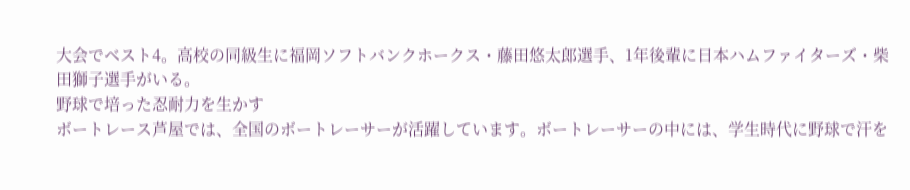大会でベスト4。高校の同級生に福岡ソフトバンクホークス・藤田悠太郎選手、1年後輩に日本ハムファイターズ・柴田獅子選手がいる。
野球で培った忍耐力を生かす
ボートレース芦屋では、全国のボートレーサーが活躍しています。ボートレーサーの中には、学生時代に野球で汗を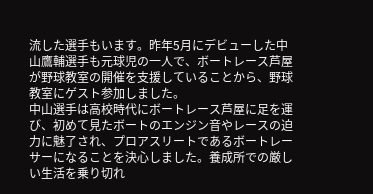流した選手もいます。昨年5月にデビューした中山鷹輔選手も元球児の一人で、ボートレース芦屋が野球教室の開催を支援していることから、野球教室にゲスト参加しました。
中山選手は高校時代にボートレース芦屋に足を運び、初めて見たボートのエンジン音やレースの迫力に魅了され、プロアスリートであるボートレーサーになることを決心しました。養成所での厳しい生活を乗り切れ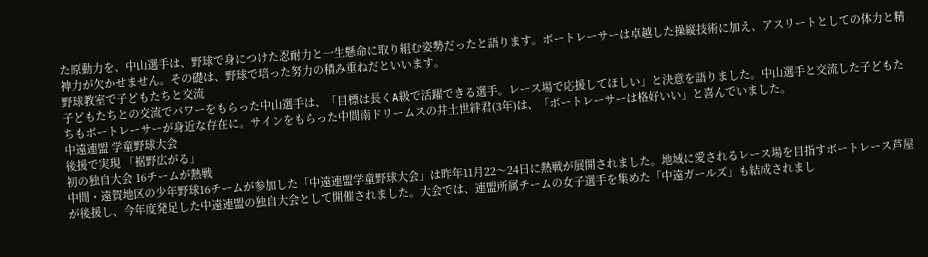た原動力を、中山選手は、野球で身につけた忍耐力と一生懸命に取り組む姿勢だったと語ります。ボートレーサーは卓越した操縦技術に加え、アスリートとしての体力と精神力が欠かせません。その礎は、野球で培った努力の積み重ねだといいます。
野球教室で子どもたちと交流
子どもたちとの交流でパワーをもらった中山選手は、「目標は長くA級で活躍できる選手。レース場で応援してほしい」と決意を語りました。中山選手と交流した子どもたちもボートレーサーが身近な存在に。サインをもらった中間南ドリームスの井土世絆君(3年)は、「ボートレーサーは格好いい」と喜んでいました。
中遠連盟 学童野球大会
後援で実現 「裾野広がる」
初の独自大会 16チームが熱戦
中間・遠賀地区の少年野球16チームが参加した「中遠連盟学童野球大会」は昨年11月22〜24日に熱戦が展開されました。地域に愛されるレース場を目指すボートレース芦屋が後援し、今年度発足した中遠連盟の独自大会として開催されました。大会では、連盟所属チームの女子選手を集めた「中遠ガールズ」も結成されまし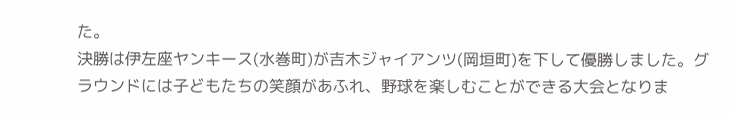た。
決勝は伊左座ヤンキース(水巻町)が吉木ジャイアンツ(岡垣町)を下して優勝しました。グラウンドには子どもたちの笑顔があふれ、野球を楽しむことができる大会となりま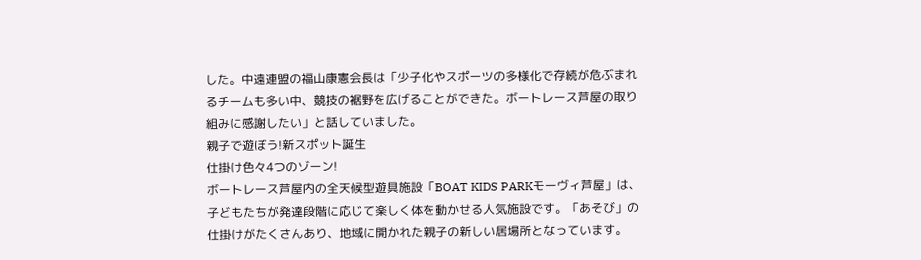した。中遠連盟の福山康憲会長は「少子化やスポーツの多様化で存続が危ぶまれるチームも多い中、競技の裾野を広げることができた。ボートレース芦屋の取り組みに感謝したい」と話していました。
親子で遊ぼう!新スポット誕生
仕掛け色々4つのゾーン!
ボートレース芦屋内の全天候型遊具施設「BOAT KIDS PARKモーヴィ芦屋」は、子どもたちが発達段階に応じて楽しく体を動かせる人気施設です。「あそび」の仕掛けがたくさんあり、地域に開かれた親子の新しい居場所となっています。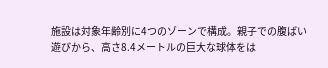施設は対象年齢別に4つのゾーンで構成。親子での腹ばい遊びから、高さ8.4メートルの巨大な球体をは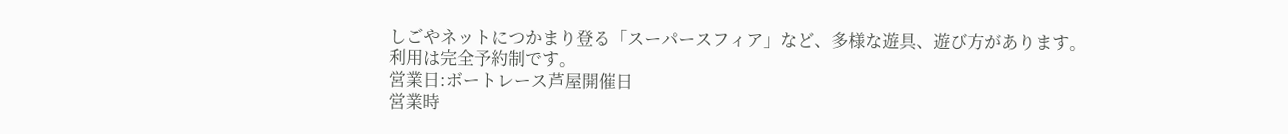しごやネットにつかまり登る「スーパースフィア」など、多様な遊具、遊び方があります。
利用は完全予約制です。
営業日:ボートレース芦屋開催日
営業時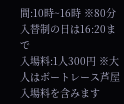間:10時~16時 ※80分入替制の日は16:20まで
入場料:1人300円 ※大人はボートレース芦屋入場料を含みます